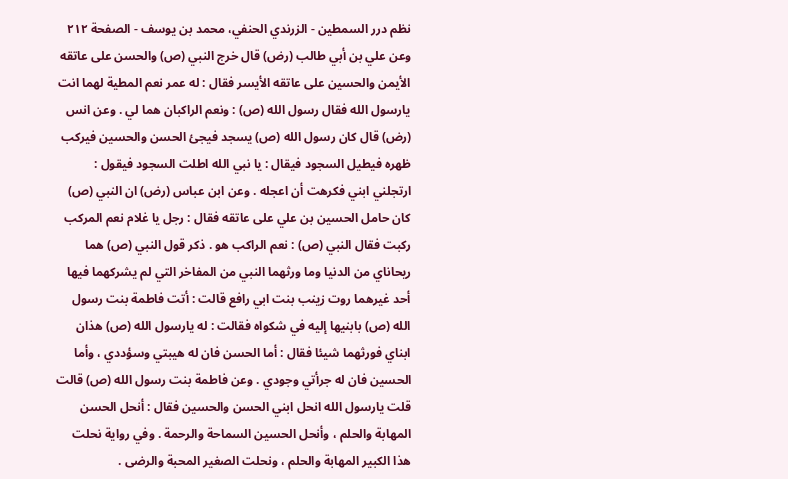نظم درر السمطين - الزرندي الحنفي، محمد بن يوسف - الصفحة ٢١٢
وعن علي بن أبي طالب (رض) قال خرج النبي (ص) والحسن على عاتقه الأيمن والحسين على عاتقه الأيسر فقال : له عمر نعم المطية لهما انت يارسول الله فقال رسول الله (ص) : ونعم الراكبان هما لي . وعن انس (رض) قال كان رسول الله (ص) يسجد فيجئ الحسن والحسين فيركب ظهره فيطيل السجود فيقال : يا نبي الله اطلت السجود فيقول : ارتجلني ابني فكرهت أن اعجله . وعن ابن عباس (رض) ان النبي (ص) كان حامل الحسين بن علي على عاتقه فقال : رجل يا غلام نعم المركب ركبت فقال النبي (ص) : نعم الراكب هو . ذكر قول النبي (ص) هما ريحاناي من الدنيا وما ورثهما النبي من المفاخر التي لم يشركهما فيها أحد غيرهما روت زينب بنت ابي رافع قالت : أتت فاطمة بنت رسول الله (ص) بابنيها إليه في شكواه فقالت : له يارسول الله (ص) هذان ابناي فورثهما شيئا فقال : أما الحسن فان له هيبتي وسؤددي ، وأما الحسين فان له جرأتي وجودي . وعن فاطمة بنت رسول الله (ص) قالت قلت يارسول الله انحل ابني الحسن والحسين فقال : أنحل الحسن المهابة والحلم ، وأنحل الحسين السماحة والرحمة . وفي رواية نحلت هذا الكبير المهابة والحلم ، ونحلت الصغير المحبة والرضى .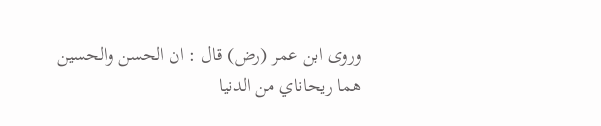وروى ابن عمر (رض) قال : ان الحسن والحسين هما ريحاناي من الدنيا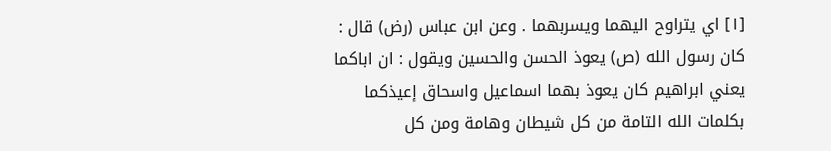[١] اي يتراوح اليهما ويسربهما . وعن ابن عباس (رض) قال : كان رسول الله (ص) يعوذ الحسن والحسين ويقول : ان اباكما يعني ابراهيم كان يعوذ بهما اسماعيل واسحاق إعيذكما بكلمات الله التامة من كل شيطان وهامة ومن كل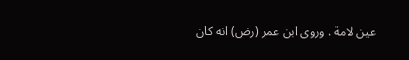عين لامة . وروى ابن عمر (رض) انه كان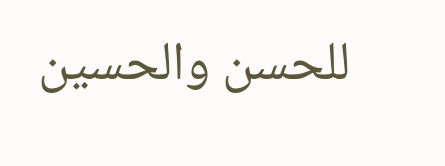للحسن والحسين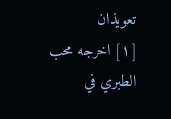تعويذان
[١] اخرجه محب الطبري في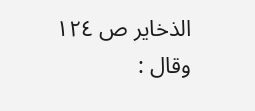الذخاير ص ١٢٤ وقال :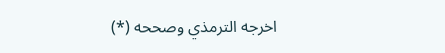اخرجه الترمذي وصححه (*)